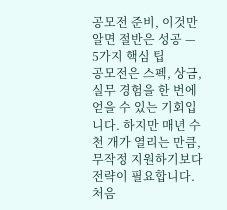공모전 준비, 이것만 알면 절반은 성공 — 5가지 핵심 팁
공모전은 스펙, 상금, 실무 경험을 한 번에 얻을 수 있는 기회입니다. 하지만 매년 수천 개가 열리는 만큼, 무작정 지원하기보다 전략이 필요합니다. 처음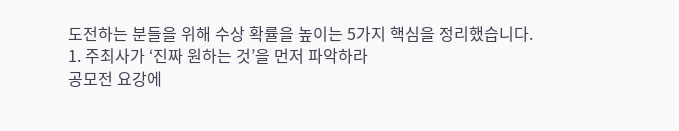도전하는 분들을 위해 수상 확률을 높이는 5가지 핵심을 정리했습니다.
1. 주최사가 ‘진짜 원하는 것’을 먼저 파악하라
공모전 요강에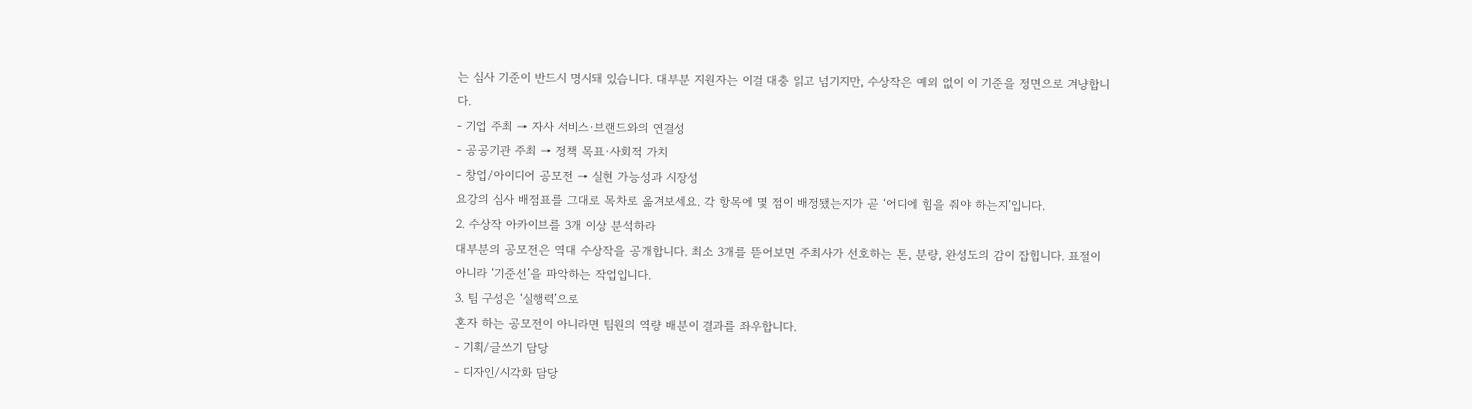는 심사 기준이 반드시 명시돼 있습니다. 대부분 지원자는 이걸 대충 읽고 넘기지만, 수상작은 예외 없이 이 기준을 정면으로 겨냥합니다.
- 기업 주최 → 자사 서비스·브랜드와의 연결성
- 공공기관 주최 → 정책 목표·사회적 가치
- 창업/아이디어 공모전 → 실현 가능성과 시장성
요강의 심사 배점표를 그대로 목차로 옮겨보세요. 각 항목에 몇 점이 배정됐는지가 곧 ‘어디에 힘을 줘야 하는지’입니다.
2. 수상작 아카이브를 3개 이상 분석하라
대부분의 공모전은 역대 수상작을 공개합니다. 최소 3개를 뜯어보면 주최사가 선호하는 톤, 분량, 완성도의 감이 잡힙니다. 표절이 아니라 ‘기준선’을 파악하는 작업입니다.
3. 팀 구성은 ‘실행력’으로
혼자 하는 공모전이 아니라면 팀원의 역량 배분이 결과를 좌우합니다.
- 기획/글쓰기 담당
- 디자인/시각화 담당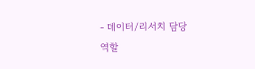- 데이터/리서치 담당
역할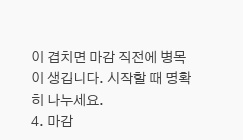이 겹치면 마감 직전에 병목이 생깁니다. 시작할 때 명확히 나누세요.
4. 마감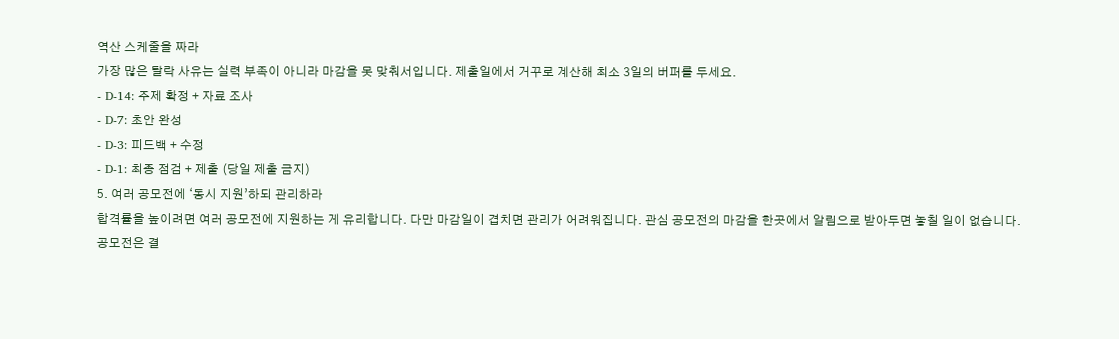역산 스케줄을 짜라
가장 많은 탈락 사유는 실력 부족이 아니라 마감을 못 맞춰서입니다. 제출일에서 거꾸로 계산해 최소 3일의 버퍼를 두세요.
- D-14: 주제 확정 + 자료 조사
- D-7: 초안 완성
- D-3: 피드백 + 수정
- D-1: 최종 점검 + 제출 (당일 제출 금지)
5. 여러 공모전에 ‘동시 지원’하되 관리하라
합격률을 높이려면 여러 공모전에 지원하는 게 유리합니다. 다만 마감일이 겹치면 관리가 어려워집니다. 관심 공모전의 마감을 한곳에서 알림으로 받아두면 놓칠 일이 없습니다.
공모전은 결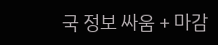국 정보 싸움 + 마감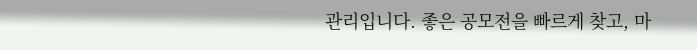관리입니다. 좋은 공모전을 빠르게 찾고, 마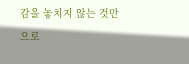감을 놓치지 않는 것만으로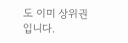도 이미 상위권입니다.